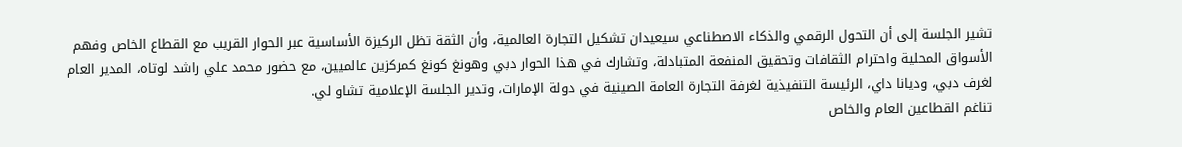تشير الجلسة إلى أن التحول الرقمي والذكاء الاصطناعي سيعيدان تشكيل التجارة العالمية، وأن الثقة تظل الركيزة الأساسية عبر الحوار القريب مع القطاع الخاص وفهم الأسواق المحلية واحترام الثقافات وتحقيق المنفعة المتبادلة، وتشارك في هذا الحوار دبي وهونغ كونغ كمركزين عالميين، مع حضور محمد علي راشد لوتاه، المدير العام لغرف دبي، وديانا داي، الرئيسة التنفيذية لغرفة التجارة العامة الصينية في دولة الإمارات، وتدير الجلسة الإعلامية تشاو لي.
تناغم القطاعين العام والخاص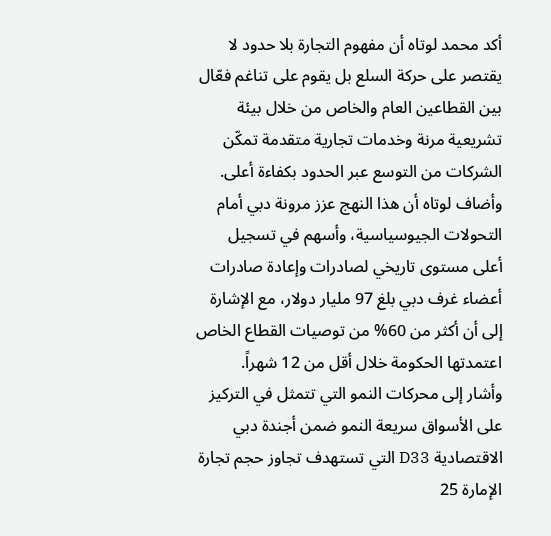أكد محمد لوتاه أن مفهوم التجارة بلا حدود لا يقتصر على حركة السلع بل يقوم على تناغم فعّال بين القطاعين العام والخاص من خلال بيئة تشريعية مرنة وخدمات تجارية متقدمة تمكّن الشركات من التوسع عبر الحدود بكفاءة أعلى.
وأضاف لوتاه أن هذا النهج عزز مرونة دبي أمام التحولات الجيوسياسية، وأسهم في تسجيل أعلى مستوى تاريخي لصادرات وإعادة صادرات أعضاء غرف دبي بلغ 97 مليار دولار، مع الإشارة إلى أن أكثر من 60% من توصيات القطاع الخاص اعتمدتها الحكومة خلال أقل من 12 شهراً.
وأشار إلى محركات النمو التي تتمثل في التركيز على الأسواق سريعة النمو ضمن أجندة دبي الاقتصادية D33 التي تستهدف تجاوز حجم تجارة الإمارة 25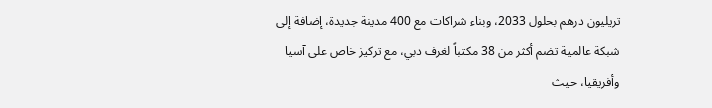تريليون درهم بحلول 2033، وبناء شراكات مع 400 مدينة جديدة، إضافة إلى شبكة عالمية تضم أكثر من 38 مكتباً لغرف دبي، مع تركيز خاص على آسيا وأفريقيا، حيث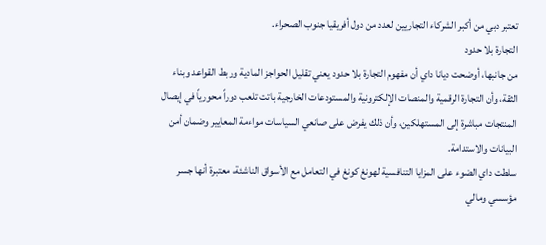تعتبر دبي من أكبر الشركاء التجاريين لعدد من دول أفريقيا جنوب الصحراء.
التجارة بلا حدود
من جانبها، أوضحت ديانا داي أن مفهوم التجارة بلا حدود يعني تقليل الحواجز المادية وربط القواعد وبناء الثقة، وأن التجارة الرقمية والمنصات الإلكترونية والمستودعات الخارجية باتت تلعب دوراً محورياً في إيصال المنتجات مباشرة إلى المستهلكين، وأن ذلك يفرض على صانعي السياسات مواءمة المعايير وضمان أمن البيانات والاستدامة.
سلطت داي الضوء على المزايا التنافسية لهونغ كونغ في التعامل مع الأسواق الناشئة، معتبرة أنها جسر مؤسسي ومالي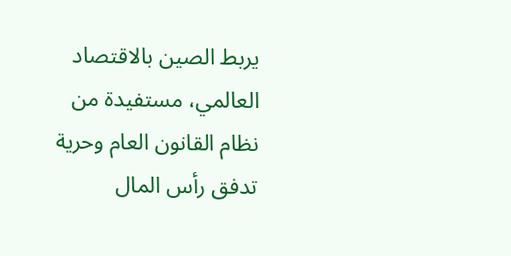يربط الصين بالاقتصاد العالمي، مستفيدة من نظام القانون العام وحرية تدفق رأس المال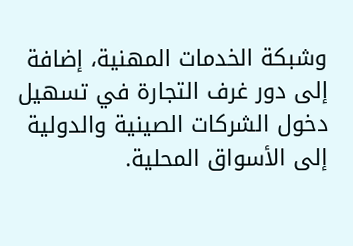وشبكة الخدمات المهنية، إضافة إلى دور غرف التجارة في تسهيل دخول الشركات الصينية والدولية إلى الأسواق المحلية.